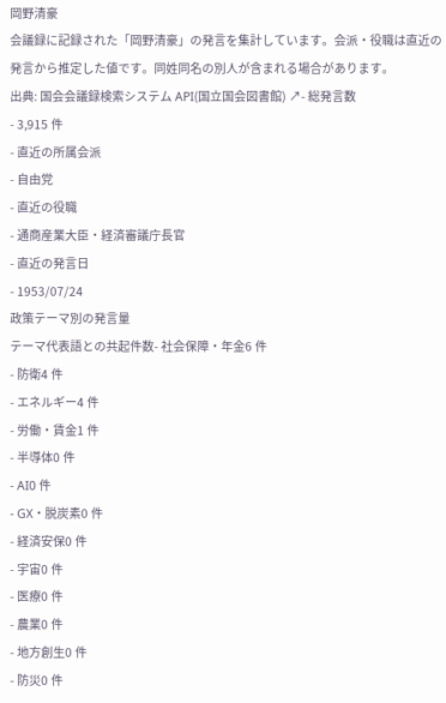岡野清豪
会議録に記録された「岡野清豪」の発言を集計しています。会派・役職は直近の発言から推定した値です。同姓同名の別人が含まれる場合があります。
出典: 国会会議録検索システム API(国立国会図書館) ↗- 総発言数
- 3,915 件
- 直近の所属会派
- 自由党
- 直近の役職
- 通商産業大臣・経済審議庁長官
- 直近の発言日
- 1953/07/24
政策テーマ別の発言量
テーマ代表語との共起件数- 社会保障・年金6 件
- 防衛4 件
- エネルギー4 件
- 労働・賃金1 件
- 半導体0 件
- AI0 件
- GX・脱炭素0 件
- 経済安保0 件
- 宇宙0 件
- 医療0 件
- 農業0 件
- 地方創生0 件
- 防災0 件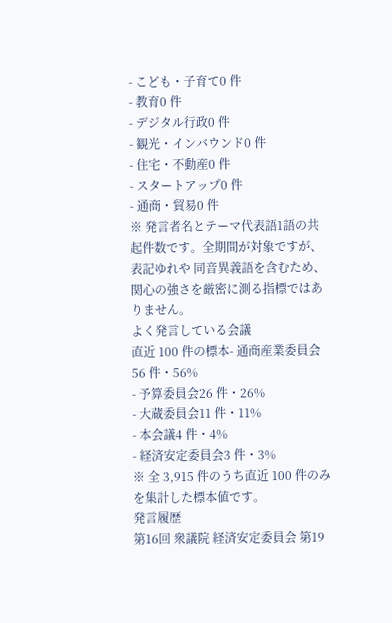- こども・子育て0 件
- 教育0 件
- デジタル行政0 件
- 観光・インバウンド0 件
- 住宅・不動産0 件
- スタートアップ0 件
- 通商・貿易0 件
※ 発言者名とテーマ代表語1語の共起件数です。全期間が対象ですが、表記ゆれや 同音異義語を含むため、関心の強さを厳密に測る指標ではありません。
よく発言している会議
直近 100 件の標本- 通商産業委員会56 件・56%
- 予算委員会26 件・26%
- 大蔵委員会11 件・11%
- 本会議4 件・4%
- 経済安定委員会3 件・3%
※ 全 3,915 件のうち直近 100 件のみを集計した標本値です。
発言履歴
第16回 衆議院 経済安定委員会 第19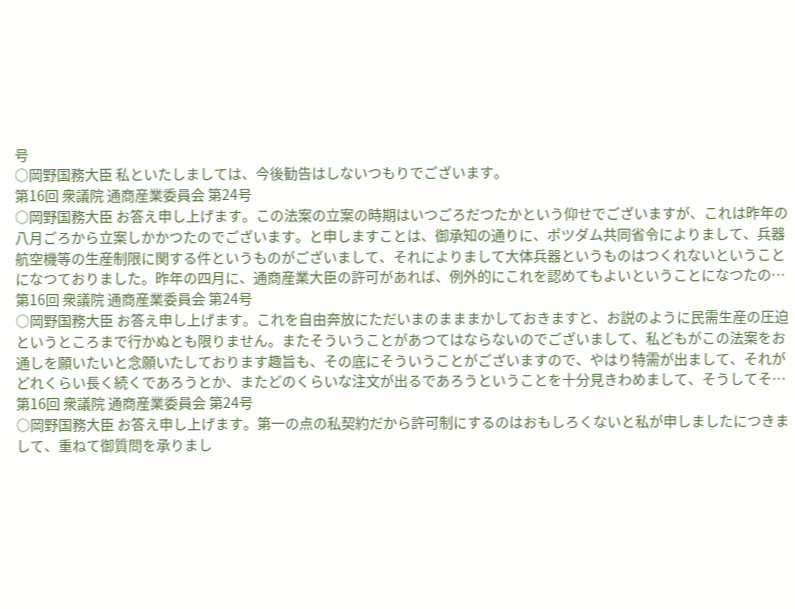号
○岡野国務大臣 私といたしましては、今後勧告はしないつもりでございます。
第16回 衆議院 通商産業委員会 第24号
○岡野国務大臣 お答え申し上げます。この法案の立案の時期はいつごろだつたかという仰せでございますが、これは昨年の八月ごろから立案しかかつたのでございます。と申しますことは、御承知の通りに、ポツダム共同省令によりまして、兵器航空機等の生産制限に関する件というものがございまして、それによりまして大体兵器というものはつくれないということになつておりました。昨年の四月に、通商産業大臣の許可があれば、例外的にこれを認めてもよいということになつたの…
第16回 衆議院 通商産業委員会 第24号
○岡野国務大臣 お答え申し上げます。これを自由奔放にただいまのまままかしておきますと、お説のように民需生産の圧迫というところまで行かぬとも限りません。またそういうことがあつてはならないのでございまして、私どもがこの法案をお通しを願いたいと念願いたしております趣旨も、その底にそういうことがございますので、やはり特需が出まして、それがどれくらい長く続くであろうとか、またどのくらいな注文が出るであろうということを十分見きわめまして、そうしてそ…
第16回 衆議院 通商産業委員会 第24号
○岡野国務大臣 お答え申し上げます。第一の点の私契約だから許可制にするのはおもしろくないと私が申しましたにつきまして、重ねて御質問を承りまし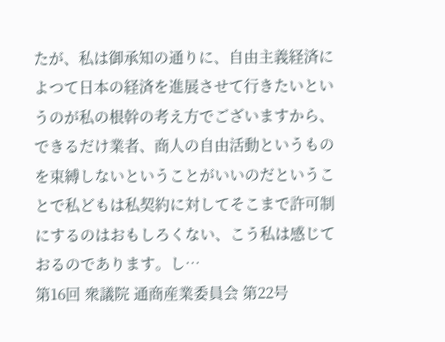たが、私は御承知の通りに、自由主義経済によつて日本の経済を進展させて行きたいというのが私の根幹の考え方でございますから、できるだけ業者、商人の自由活動というものを束縛しないということがいいのだということで私どもは私契約に対してそこまで許可制にするのはおもしろくない、こう私は感じておるのであります。し…
第16回 衆議院 通商産業委員会 第22号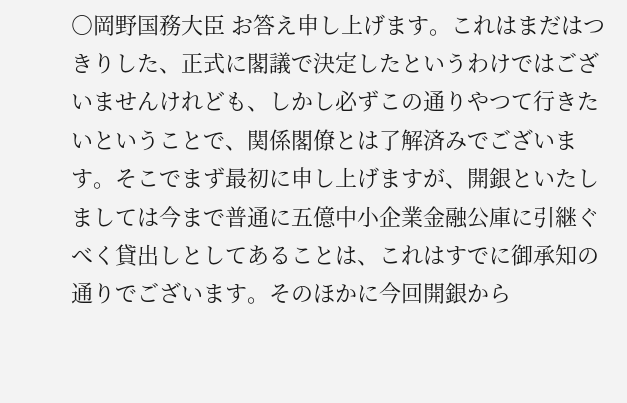○岡野国務大臣 お答え申し上げます。これはまだはつきりした、正式に閣議で決定したというわけではございませんけれども、しかし必ずこの通りやつて行きたいということで、関係閣僚とは了解済みでございます。そこでまず最初に申し上げますが、開銀といたしましては今まで普通に五億中小企業金融公庫に引継ぐべく貸出しとしてあることは、これはすでに御承知の通りでございます。そのほかに今回開銀から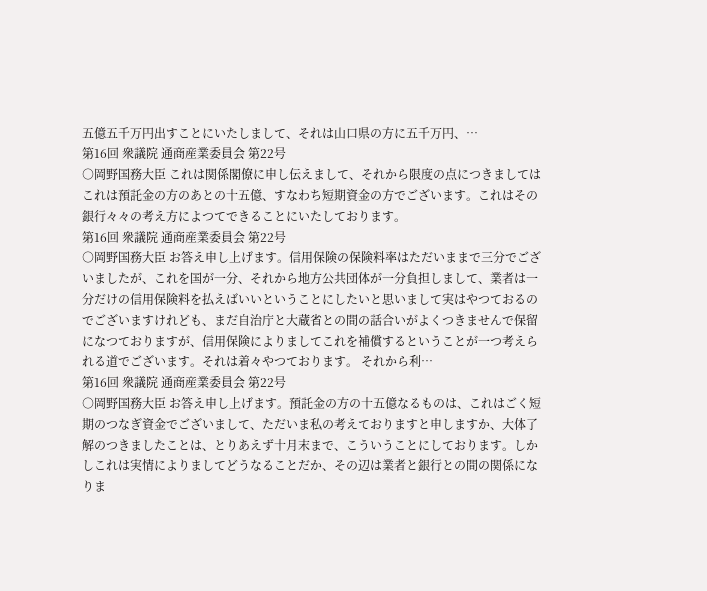五億五千万円出すことにいたしまして、それは山口県の方に五千万円、…
第16回 衆議院 通商産業委員会 第22号
○岡野国務大臣 これは関係閣僚に申し伝えまして、それから限度の点につきましてはこれは預託金の方のあとの十五億、すなわち短期資金の方でございます。これはその銀行々々の考え方によつてできることにいたしております。
第16回 衆議院 通商産業委員会 第22号
○岡野国務大臣 お答え申し上げます。信用保険の保険料率はただいままで三分でございましたが、これを国が一分、それから地方公共団体が一分負担しまして、業者は一分だけの信用保険料を払えばいいということにしたいと思いまして実はやつておるのでございますけれども、まだ自治庁と大蔵省との間の話合いがよくつきませんで保留になつておりますが、信用保険によりましてこれを補償するということが一つ考えられる道でございます。それは着々やつております。 それから利…
第16回 衆議院 通商産業委員会 第22号
○岡野国務大臣 お答え申し上げます。預託金の方の十五億なるものは、これはごく短期のつなぎ資金でございまして、ただいま私の考えておりますと申しますか、大体了解のつきましたことは、とりあえず十月末まで、こういうことにしております。しかしこれは実情によりましてどうなることだか、その辺は業者と銀行との間の関係になりま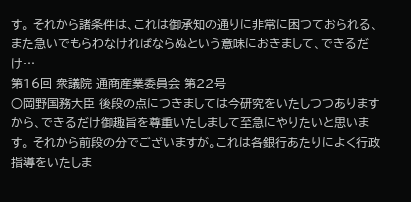す。 それから諸条件は、これは御承知の通りに非常に困つておられる、また急いでもらわなければならぬという意味におきまして、できるだけ…
第16回 衆議院 通商産業委員会 第22号
○岡野国務大臣 後段の点につきましては今研究をいたしつつありますから、できるだけ御趣旨を尊重いたしまして至急にやりたいと思います。 それから前段の分でございますが。これは各銀行あたりによく行政指導をいたしま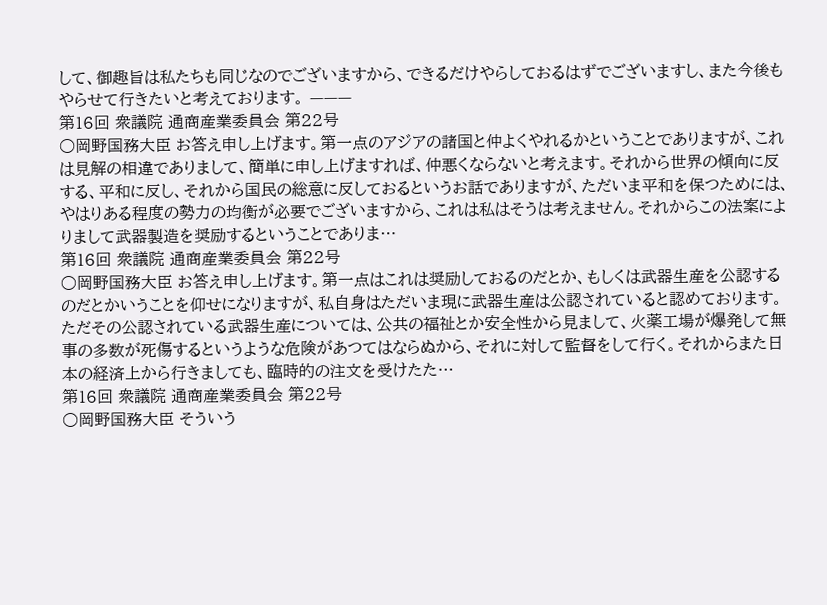して、御趣旨は私たちも同じなのでございますから、できるだけやらしておるはずでございますし、また今後もやらせて行きたいと考えております。 ———
第16回 衆議院 通商産業委員会 第22号
○岡野国務大臣 お答え申し上げます。第一点のアジアの諸国と仲よくやれるかということでありますが、これは見解の相違でありまして、簡単に申し上げますれば、仲悪くならないと考えます。それから世界の傾向に反する、平和に反し、それから国民の総意に反しておるというお話でありますが、ただいま平和を保つためには、やはりある程度の勢力の均衡が必要でございますから、これは私はそうは考えません。それからこの法案によりまして武器製造を奨励するということでありま…
第16回 衆議院 通商産業委員会 第22号
○岡野国務大臣 お答え申し上げます。第一点はこれは奨励しておるのだとか、もしくは武器生産を公認するのだとかいうことを仰せになりますが、私自身はただいま現に武器生産は公認されていると認めております。ただその公認されている武器生産については、公共の福祉とか安全性から見まして、火薬工場が爆発して無事の多数が死傷するというような危険があつてはならぬから、それに対して監督をして行く。それからまた日本の経済上から行きましても、臨時的の注文を受けたた…
第16回 衆議院 通商産業委員会 第22号
○岡野国務大臣 そういう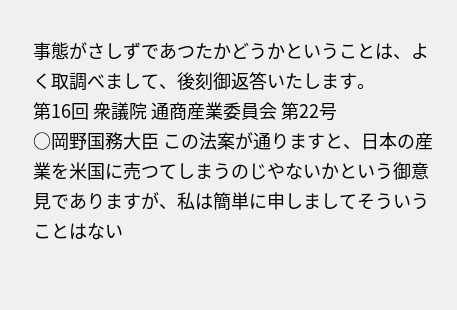事態がさしずであつたかどうかということは、よく取調べまして、後刻御返答いたします。
第16回 衆議院 通商産業委員会 第22号
○岡野国務大臣 この法案が通りますと、日本の産業を米国に売つてしまうのじやないかという御意見でありますが、私は簡単に申しましてそういうことはない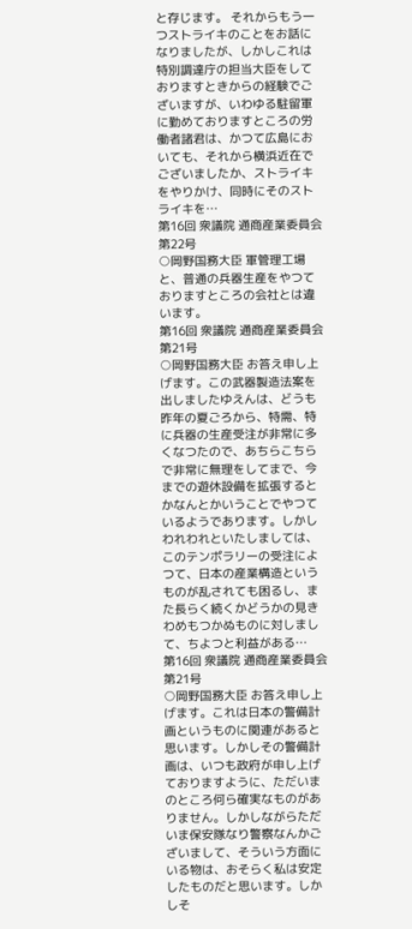と存じます。 それからもう一つストライキのことをお話になりましたが、しかしこれは特別調達庁の担当大臣をしておりますときからの経験でございますが、いわゆる駐留軍に勤めておりますところの労働者諸君は、かつて広島においても、それから横浜近在でございましたか、ストライキをやりかけ、同時にそのストライキを…
第16回 衆議院 通商産業委員会 第22号
○岡野国務大臣 軍管理工場と、普通の兵器生産をやつておりますところの会社とは違います。
第16回 衆議院 通商産業委員会 第21号
○岡野国務大臣 お答え申し上げます。この武器製造法案を出しましたゆえんは、どうも昨年の夏ごろから、特需、特に兵器の生産受注が非常に多くなつたので、あちらこちらで非常に無理をしてまで、今までの遊休設備を拡張するとかなんとかいうことでやつているようであります。しかしわれわれといたしましては、このテンポラリーの受注によつて、日本の産業構造というものが乱されても困るし、また長らく続くかどうかの見きわめもつかぬものに対しまして、ちよつと利益がある…
第16回 衆議院 通商産業委員会 第21号
○岡野国務大臣 お答え申し上げます。これは日本の警備計画というものに関連があると思います。しかしその警備計画は、いつも政府が申し上げておりますように、ただいまのところ何ら確実なものがありません。しかしながらただいま保安隊なり警察なんかございまして、そういう方面にいる物は、おそらく私は安定したものだと思います。しかしそ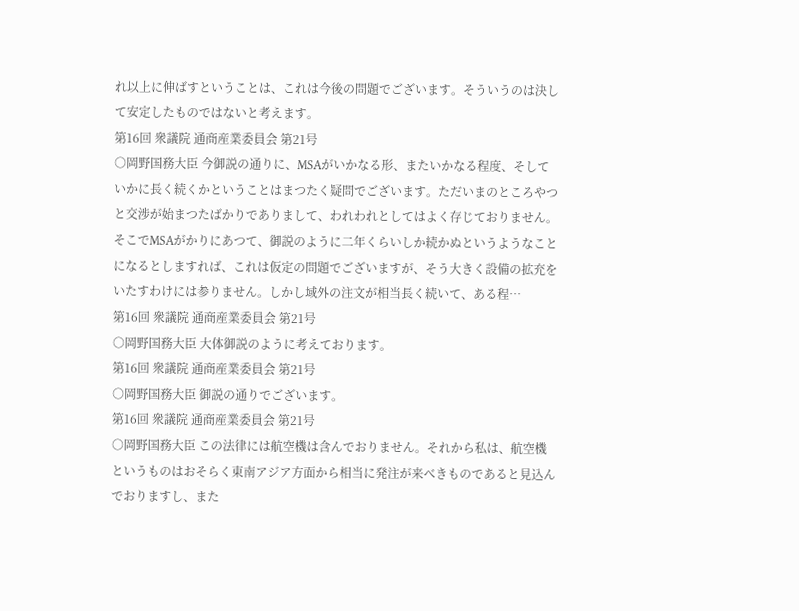れ以上に伸ばすということは、これは今後の問題でございます。そういうのは決して安定したものではないと考えます。
第16回 衆議院 通商産業委員会 第21号
○岡野国務大臣 今御説の通りに、MSAがいかなる形、またいかなる程度、そしていかに長く続くかということはまつたく疑問でございます。ただいまのところやつと交渉が始まつたばかりでありまして、われわれとしてはよく存じておりません。そこでMSAがかりにあつて、御説のように二年くらいしか続かぬというようなことになるとしますれば、これは仮定の問題でございますが、そう大きく設備の拡充をいたすわけには参りません。しかし域外の注文が相当長く続いて、ある程…
第16回 衆議院 通商産業委員会 第21号
○岡野国務大臣 大体御説のように考えております。
第16回 衆議院 通商産業委員会 第21号
○岡野国務大臣 御説の通りでございます。
第16回 衆議院 通商産業委員会 第21号
○岡野国務大臣 この法律には航空機は含んでおりません。それから私は、航空機というものはおそらく東南アジア方面から相当に発注が来べきものであると見込んでおりますし、また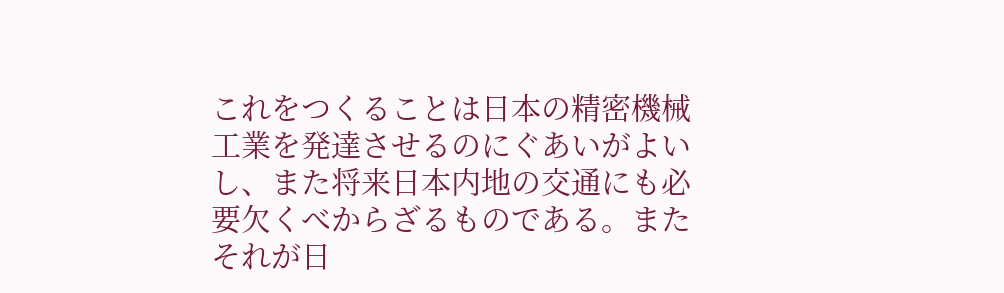これをつくることは日本の精密機械工業を発達させるのにぐあいがよいし、また将来日本内地の交通にも必要欠くべからざるものである。またそれが日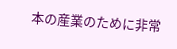本の産業のために非常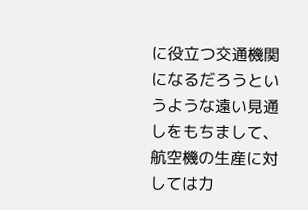に役立つ交通機関になるだろうというような遠い見通しをもちまして、航空機の生産に対しては力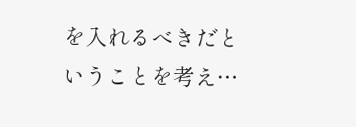を入れるべきだということを考え…